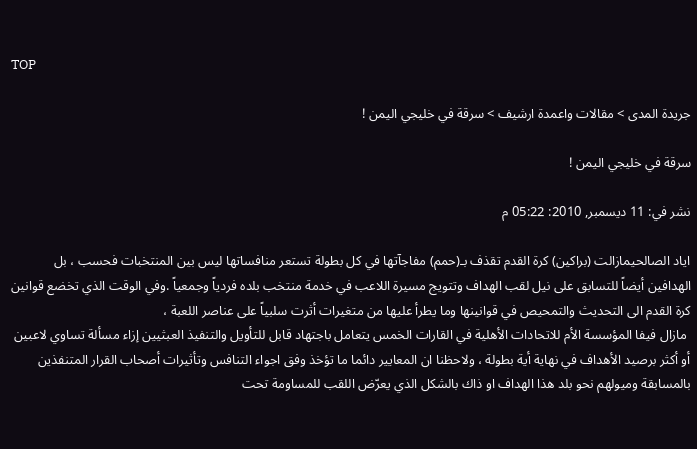TOP

جريدة المدى > مقالات واعمدة ارشيف > سرقة في خليجي اليمن !

سرقة في خليجي اليمن !

نشر في: 11 ديسمبر, 2010: 05:22 م

اياد الصالحيمازالت (براكين) كرة القدم تقذف بـ(حمم) مفاجآتها في كل بطولة تستعر منافساتها ليس بين المنتخبات فحسب ، بل الهدافين أيضاً للتسابق على نيل لقب الهداف وتتويج مسيرة اللاعب في خدمة منتخب بلده فردياً وجمعياً .وفي الوقت الذي تخضع قوانين كرة القدم الى التحديث والتمحيص في قوانينها وما يطرأ عليها من متغيرات أثرت سلبياً على عناصر اللعبة ،
 مازال فيفا المؤسسة الأم للاتحادات الأهلية في القارات الخمس يتعامل باجتهاد قابل للتأويل والتنفيذ العبثيين إزاء مسألة تساوي لاعبين أو أكثر برصيد الأهداف في نهاية أية بطولة ، ولاحظنا ان المعايير دائما ما تؤخذ وفق اجواء التنافس وتأثيرات أصحاب القرار المتنفذين بالمسابقة وميولهم نحو بلد هذا الهداف او ذاك بالشكل الذي يعرّض اللقب للمساومة تحت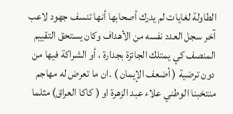الطاولة لغايات لم يدرك أصحابها أنها تنسف جهود لاعب آخر سجل العدد نفسه من الأهداف وكان يستحق التقييم المنصف كي يمتلك الجائزة بجدارة ، أو الشراكة فيها من دون ترضية ( أضعف الإيمان ) .ان ما تعرض له مهاجم منتخبنا الوطني علاء عبد الزهرة او ( كاكا العراق) مثلما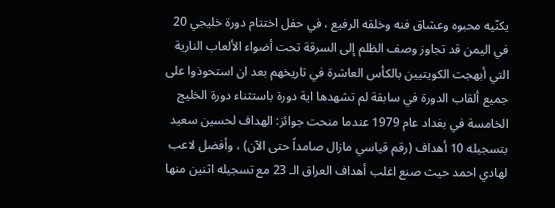يكنّيه محبوه وعشاق فنه وخلقه الرفيع ، في حفل اختتام دورة خليجي 20 في اليمن قد تجاوز وصف الظلم إلى السرقة تحت أضواء الألعاب النارية التي أبهجت الكويتيين بالكأس العاشرة في تاريخهم بعد ان استحوذوا على جميع ألقاب الدورة في سابقة لم تشهدها اية دورة باستثناء دورة الخليج الخامسة في بغداد عام 1979 عندما منحت جوائز: الهداف لحسين سعيد بتسجيله 10 أهداف (رقم قياسي مازال صامداً حتى الآن) ، وأفضل لاعب لهادي احمد حيث صنع اغلب أهداف العراق الـ 23 مع تسجيله اثنين منها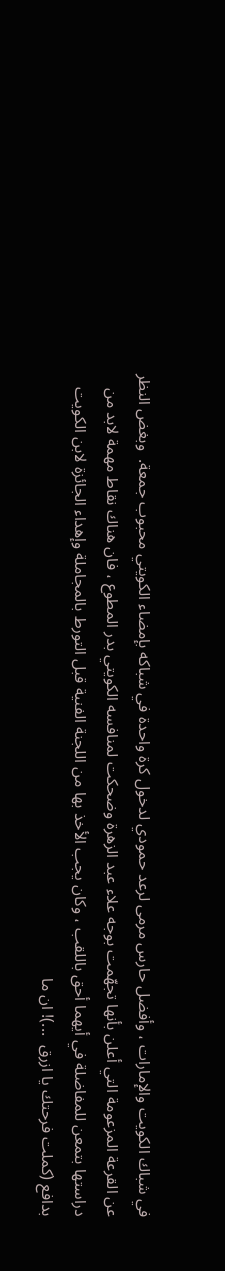في شباك الكويت والإمارات ، وأفضل حارس مرمى لرعد حمودي لدخول كرة واحدة في شباكه بإمضاء الكويتي محبوب جمعة.  وبغض النظر عن القرعة المزعومة التي أعلن بأنها تجهّمت بوجه علاء عبد الزهرة وضحكت لمنافسه الكويتي بدر المطوع ، فان هناك نقاط مهمة لابد من دراستها بتمعن للمفاضلة في أيهما أحق باللقب ، وكان يجب الأخذ بها من اللجنة الفنية قبل التورط بالمجاملة وإهداء الجائزة لابن الكويت بدافع (كملت فرحتك يا ازرق  ...)! ان ما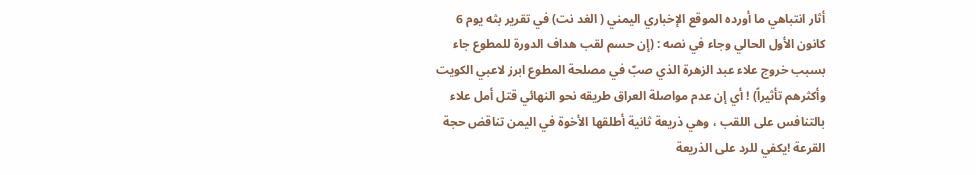أثار انتباهي ما أورده الموقع الإخباري اليمني ( الغد نت) في تقرير بثه يوم 6 كانون الأول الحالي وجاء في نصه : (إن حسم لقب هداف الدورة للمطوع جاء بسبب خروج علاء عبد الزهرة الذي صبّ في مصلحة المطوع ابرز لاعبي الكويت وأكثرهم تأثيراً) ! أي إن عدم مواصلة العراق طريقه نحو النهائي قتل أمل علاء بالتنافس على اللقب ، وهي ذريعة ثانية أطلقها الأخوة في اليمن تناقض حجة القرعة !يكفي للرد على الذريعة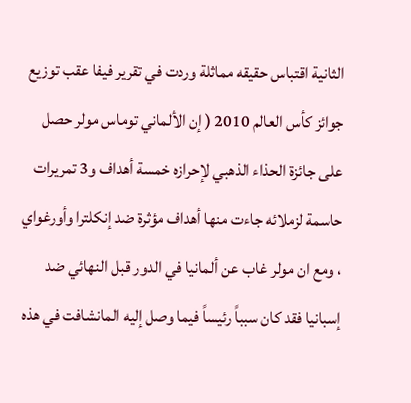الثانية اقتباس حقيقه مماثلة وردت في تقرير فيفا عقب توزيع جوائز كأس العالم 2010 ( إن الألماني توماس مولر حصل على جائزة الحذاء الذهبي لإحرازه خمسة أهداف و3 تمريرات حاسمة لزملائه جاءت منها أهداف مؤثرة ضد إنكلترا وأورغواي ، ومع ان مولر غاب عن ألمانيا في الدور قبل النهائي ضد إسبانيا فقد كان سبباً رئيساً فيما وصل إليه المانشافت في هذه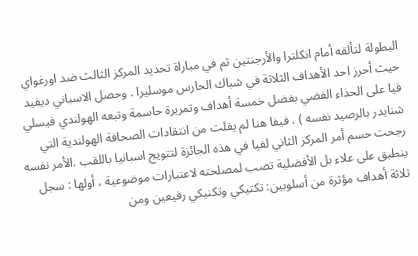البطولة لتألقه أمام انكلترا والأرجنتين ثم في مباراة تحديد المركز الثالث ضد اورغواي حيث أحرز احد الأهداف الثلاثة في شباك الحارس موسليرا . وحصل الاسباني ديفيد فيا على الحذاء الفضي بفضل خمسة أهداف وتمريرة حاسمة وتبعه الهولندي فيسلي شنايدر بالرصيد نفسه ) . فيفا هنا لم يفلت من انتقادات الصحافة الهولندية التي رجحت حسم أمر المركز الثاني لفيا في هذه الجائزة لتتويج اسبانيا باللقب .الأمر نفسه ينطبق على علاء بل الأفضلية تصب لمصلحته لاعتبارات موضوعية ، أولها : سجل ثلاثة أهداف مؤثرة من أسلوبين: تكتيكي وتكنيكي رفيعين ومن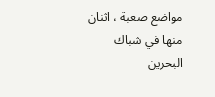مواضع صعبة ، اثنان منها في شباك البحرين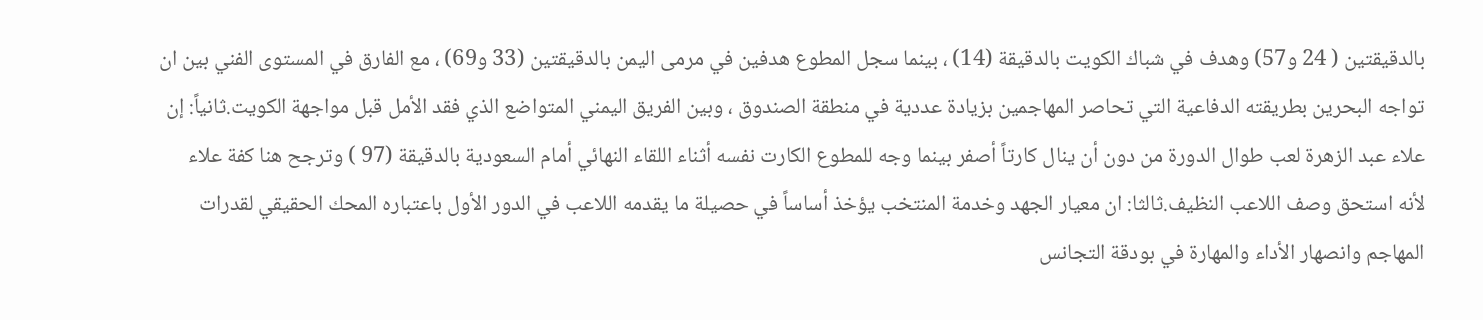بالدقيقتين ( 24 و57) وهدف في شباك الكويت بالدقيقة (14) ، بينما سجل المطوع هدفين في مرمى اليمن بالدقيقتين (33 و69) ، مع الفارق في المستوى الفني بين ان تواجه البحرين بطريقته الدفاعية التي تحاصر المهاجمين بزيادة عددية في منطقة الصندوق ، وبين الفريق اليمني المتواضع الذي فقد الأمل قبل مواجهة الكويت.ثانياً: إن علاء عبد الزهرة لعب طوال الدورة من دون أن ينال كارتاً أصفر بينما وجه للمطوع الكارت نفسه أثناء اللقاء النهائي أمام السعودية بالدقيقة (97 ) وترجح هنا كفة علاء لأنه استحق وصف اللاعب النظيف.ثالثا: ان معيار الجهد وخدمة المنتخب يؤخذ أساساً في حصيلة ما يقدمه اللاعب في الدور الأول باعتباره المحك الحقيقي لقدرات المهاجم وانصهار الأداء والمهارة في بودقة التجانس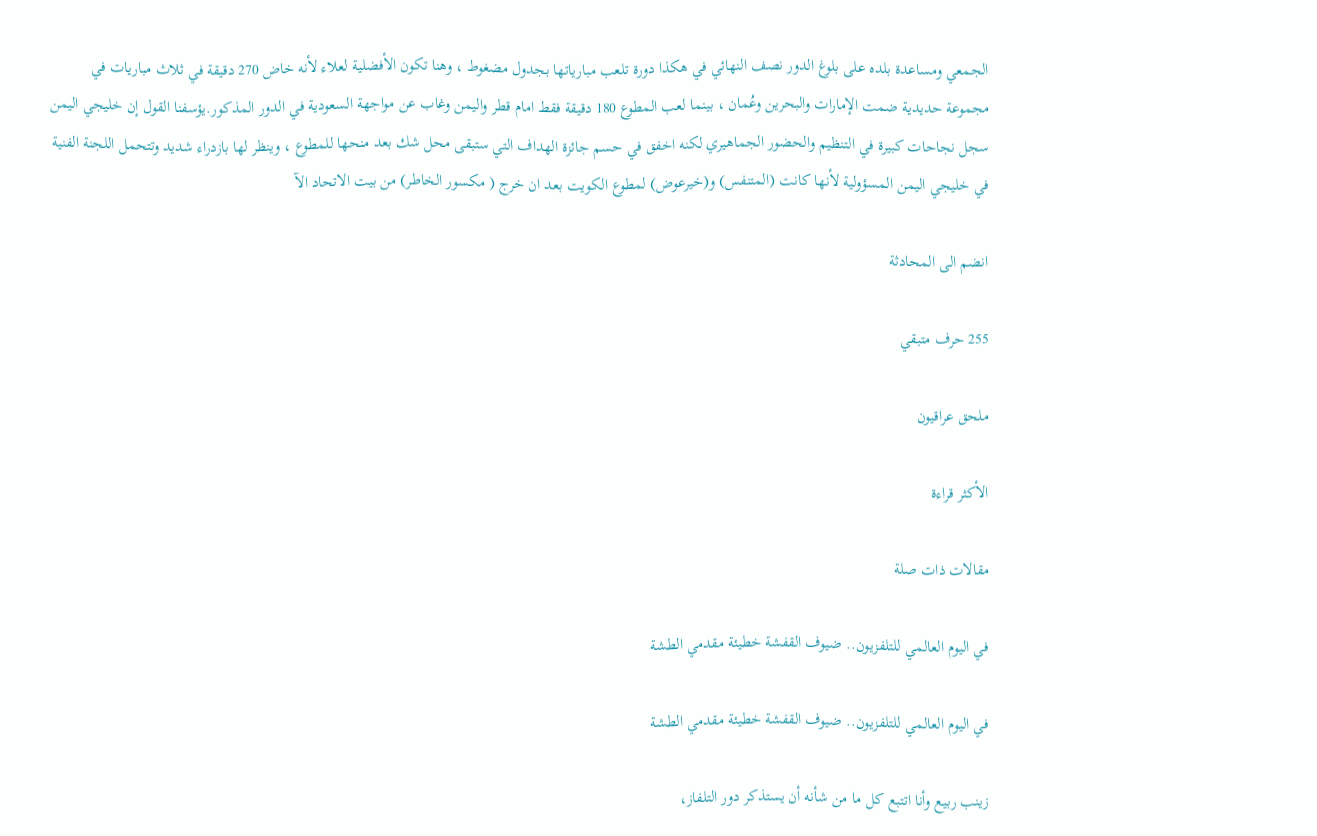الجمعي ومساعدة بلده على بلوغ الدور نصف النهائي في هكذا دورة تلعب مبارياتها بجدول مضغوط ، وهنا تكون الأفضلية لعلاء لأنه خاض 270 دقيقة في ثلاث مباريات في مجموعة حديدية ضمت الإمارات والبحرين وعُمان ، بينما لعب المطوع 180 دقيقة فقط امام قطر واليمن وغاب عن مواجهة السعودية في الدور المذكور.يؤسفنا القول إن خليجي اليمن سجل نجاحات كبيرة في التنظيم والحضور الجماهيري لكنه اخفق في حسم جائزة الهداف التي ستبقى محل شك بعد منحها للمطوع ، وينظر لها بازدراء شديد وتتحمل اللجنة الفنية في خليجي اليمن المسؤولية لأنها كانت (المتنفس) و(خيرعوض) لمطوع الكويت بعد ان خرج ( مكسور الخاطر) من بيت الاتحاد الآ

انضم الى المحادثة

255 حرف متبقي

ملحق عراقيون

الأكثر قراءة

مقالات ذات صلة

في اليوم العالمي للتلفزيون.. ضيوف القفشة خطيئة مقدمي الطشة

في اليوم العالمي للتلفزيون.. ضيوف القفشة خطيئة مقدمي الطشة

زينب ربيع وأنا اتتبع كل ما من شأنه أن يستذكر دور التلفاز،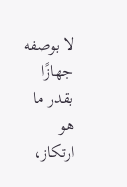لا بوصفه جهازًا بقدر ما هو ارتكاز،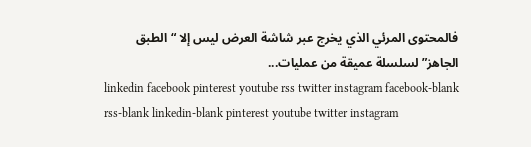فالمحتوى المرئي الذي يخرج عبر شاشة العرض ليس إلا “الطبق الجاهز” لسلسلة عميقة من عمليات...
linkedin facebook pinterest youtube rss twitter instagram facebook-blank rss-blank linkedin-blank pinterest youtube twitter instagram